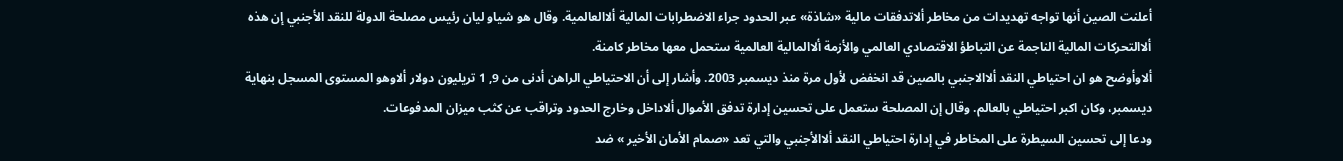أعلنت الصين أنها تواجه تهديدات من مخاطر ألاتدفقات مالية «شاذة» عبر الحدود جراء الاضطرابات المالية ألاالعالمية. وقال هو شياو ليان رئيس مصلحة الدولة للنقد الأجنبي إن هذه ألاالتحركات المالية الناجمة عن التباطؤ الاقتصادي العالمي والأزمة ألاالمالية العالمية ستحمل معها مخاطر كامنة.
ألاوأوضح هو ان احتياطي النقد ألاالاجنبي بالصين قد انخفض لأول مرة منذ ديسمبر 2003. وأشار إلى أن الاحتياطي الراهن أدنى من 9, 1 تريليون دولار ألاوهو المستوى المسجل بنهاية ديسمبر، وكان اكبر احتياطي بالعالم. وقال إن المصلحة ستعمل على تحسين إدارة تدفق الأموال ألاداخل وخارج الحدود وتراقب عن كثب ميزان المدفوعات.
ودعا إلى تحسين السيطرة على المخاطر في إدارة احتياطي النقد ألاالأجنبي والتي تعد «صمام الأمان الأخير » ضد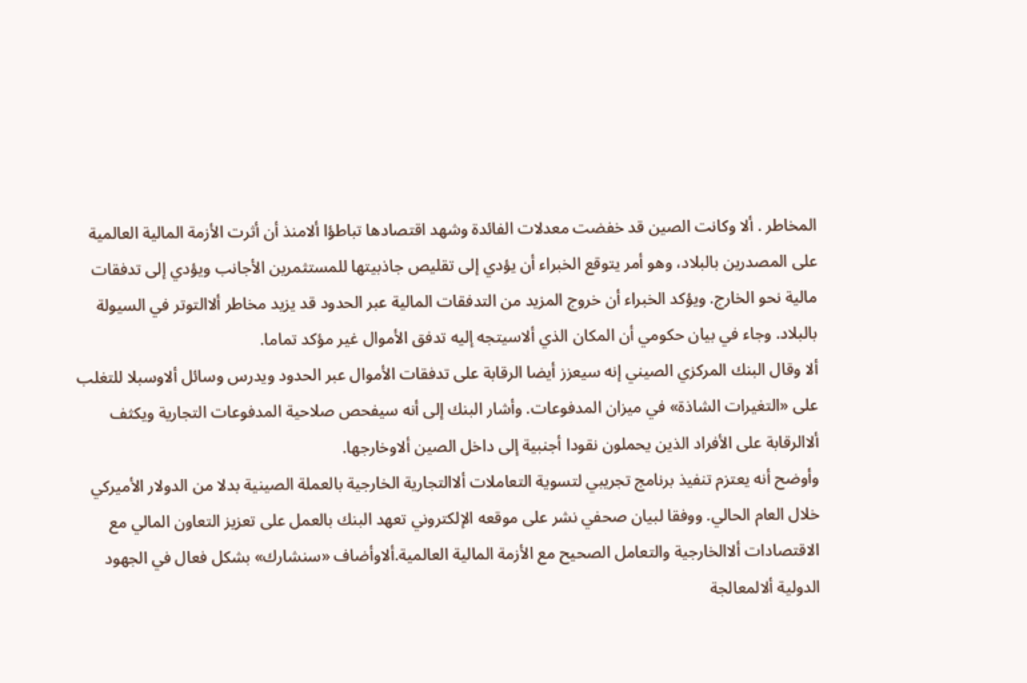المخاطر . ألا وكانت الصين قد خفضت معدلات الفائدة وشهد اقتصادها تباطؤا ألامنذ أن أثرت الأزمة المالية العالمية على المصدرين بالبلاد، وهو أمر يتوقع الخبراء أن يؤدي إلى تقليص جاذبيتها للمستثمرين الأجانب ويؤدي إلى تدفقات مالية نحو الخارج. ويؤكد الخبراء أن خروج المزيد من التدفقات المالية عبر الحدود قد يزيد مخاطر ألاالتوتر في السيولة بالبلاد. وجاء في بيان حكومي أن المكان الذي ألاسيتجه إليه تدفق الأموال غير مؤكد تماما.
ألا وقال البنك المركزي الصيني إنه سيعزز أيضا الرقابة على تدفقات الأموال عبر الحدود ويدرس وسائل ألاوسبلا للتغلب على «التغيرات الشاذة» في ميزان المدفوعات. وأشار البنك إلى أنه سيفحص صلاحية المدفوعات التجارية ويكثف ألاالرقابة على الأفراد الذين يحملون نقودا أجنبية إلى داخل الصين ألاوخارجها.
وأوضح أنه يعتزم تنفيذ برنامج تجريبي لتسوية التعاملات ألاالتجارية الخارجية بالعملة الصينية بدلا من الدولار الأميركي خلال العام الحالي. ووفقا لبيان صحفي نشر على موقعه الإلكتروني تعهد البنك بالعمل على تعزيز التعاون المالي مع الاقتصادات ألاالخارجية والتعامل الصحيح مع الأزمة المالية العالمية.ألاوأضاف «سنشارك» بشكل فعال في الجهود الدولية ألالمعالجة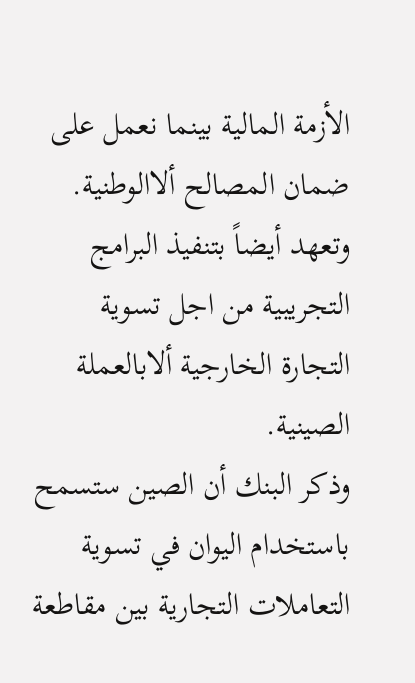الأزمة المالية بينما نعمل على ضمان المصالح ألاالوطنية. وتعهد أيضاً بتنفيذ البرامج التجريبية من اجل تسوية التجارة الخارجية ألابالعملة الصينية.
وذكر البنك أن الصين ستسمح باستخدام اليوان في تسوية التعاملات التجارية بين مقاطعة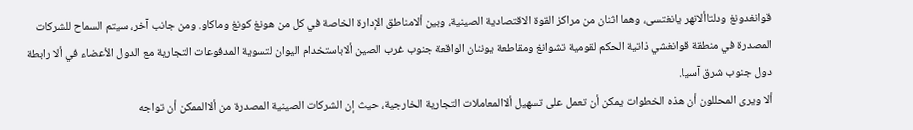قوانغدونغ ودلتاألانهر يانغتسى، وهما اثنان من مراكز القوة الاقتصادية الصينية، وبين ألامناطق الإدارة الخاصة في كل من هونغ كونغ وماكاو. ومن جانب آخر، سيتم السماح للشركات المصدرة في منطقة قوانغشي ذاتية الحكم لقومية تشوانغ ومقاطعة يوننان الواقعة جنوب غرب الصين ألاباستخدام اليوان لتسوية المدفوعات التجارية مع الدول الأعضاء في ألا رابطة دول جنوب شرق آسيا.
ألا ويرى المحللون أن هذه الخطوات يمكن أن تعمل على تسهيل ألاالمعاملات التجارية الخارجية، حيث إن الشركات الصينية المصدرة من ألاالممكن أن تواجه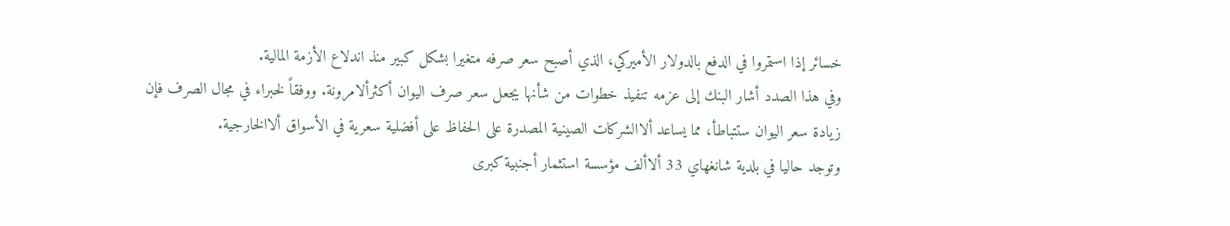خسائر إذا استمروا في الدفع بالدولار الأميركي، الذي أصبح سعر صرفه متغيرا بشكل كبير منذ اندلاع الأزمة المالية.
وفي هذا الصدد أشار البنك إلى عزمه تنفيذ خطوات من شأنها يجعل سعر صرف اليوان أكثرألامرونة. ووفقاً لخبراء في مجال الصرف فإن زيادة سعر اليوان ستتباطأ، مما يساعد ألاالشركات الصينية المصدرة على الحفاظ على أفضلية سعرية في الأسواق ألاالخارجية.
وتوجد حاليا في بلدية شانغهاي 33 ألاألف مؤسسة استثمار أجنبية كبرى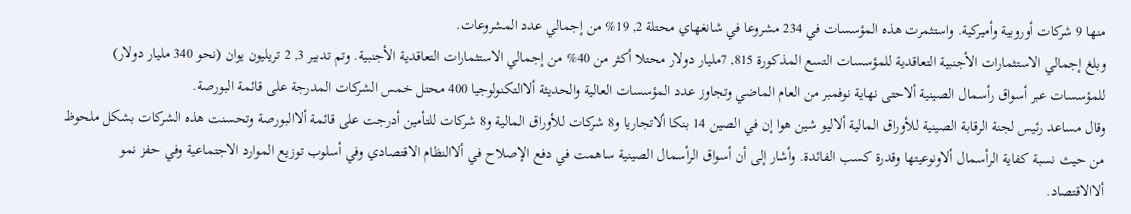منها 9 شركات أوروبية وأميركية. واستثمرت هذه المؤسسات في 234 مشروعا في شانغهاي محتلة 2, 19% من إجمالي عدد المشروعات.
وبلغ إجمالي الاستثمارات الأجنبية التعاقدية للمؤسسات التسع المذكورة 815, 7مليار دولار محتلا أكثر من 40% من إجمالي الاستثمارات التعاقدية الأجنبية. وتم تدبير 3, 2 تريليون يوان (نحو 340 مليار دولار) للمؤسسات عبر أسواق رأسمال الصينية ألاحتى نهاية نوفمبر من العام الماضي وتجاوز عدد المؤسسات العالية والحديثة ألاالتكنولوجيا 400 محتل خمس الشركات المدرجة على قائمة البورصة.
وقال مساعد رئيس لجنة الرقابة الصينية للأوراق المالية ألاليو شين هوا إن في الصين 14 بنكا ألاتجاريا و8 شركات للأوراق المالية و8 شركات للتأمين أدرجت على قائمة ألاالبورصة وتحسنت هذه الشركات بشكل ملحوظ من حيث نسبة كفاية الرأسمال ألاونوعيتها وقدرة كسب الفائدة. وأشار إلى أن أسواق الرأسمال الصينية ساهمت في دفع الإصلاح في ألاالنظام الاقتصادي وفي أسلوب توزيع الموارد الاجتماعية وفي حفز نمو ألاالاقتصاد.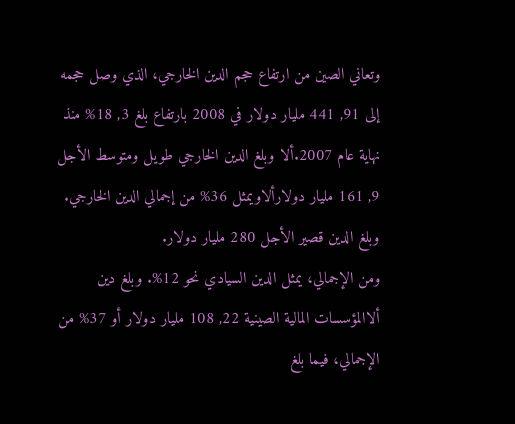وتعاني الصين من ارتفاع حجم الدين الخارجي، الذي وصل حجمه إلى 91, 441 مليار دولار في 2008 بارتفاع بلغ 3, 18% منذ نهاية عام 2007.ألا وبلغ الدين الخارجي طويل ومتوسط الأجل 9, 161 مليار دولارألاويمثل 36% من إجمالي الدين الخارجي. وبلغ الدين قصير الأجل 280 مليار دولار.
ومن الإجمالي، يمثل الدين السيادي نحو 12%. وبلغ دين ألاالمؤسسات المالية الصينية 22, 108 مليار دولار أو 37% من الإجمالي، فيما بلغ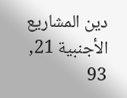دين المشاريع الأجنبية 21, 93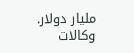مليار دولار.
وكالات